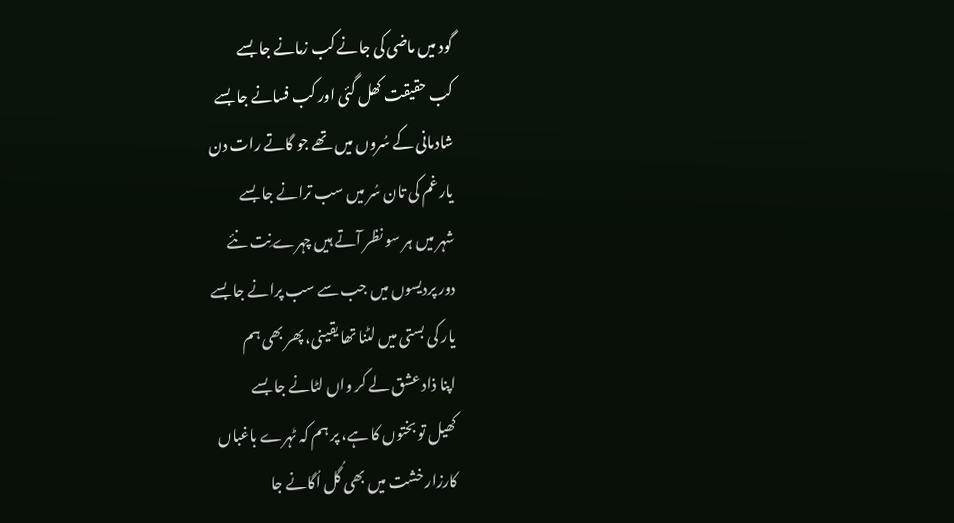گود میں ماضی کی جانے کب زمانے جا بسے
کب حقیقت کھل گئی اور کب فسانے جا بسے
شادمانی کے سُروں میں تھے جو گاتے رات دن
یار غم کی تان سُر میں سب ترانے جا بسے
شہر میں ہر سو نظر آتے ہیں چہرے نِت نئے
دور پردیسوں میں جب سے سب پرانے جا بسے
یار کی بستی میں لٹنا تھا یقینی، پھر بھی ہم
اپنا ذاد عشق لے کر واں لٹانے جا بسے
کھیل تو بختوں کا ہے، پر ہم کہ ٹہرے باغباں
کارزار خشت میں بھی گُل اُگانے جا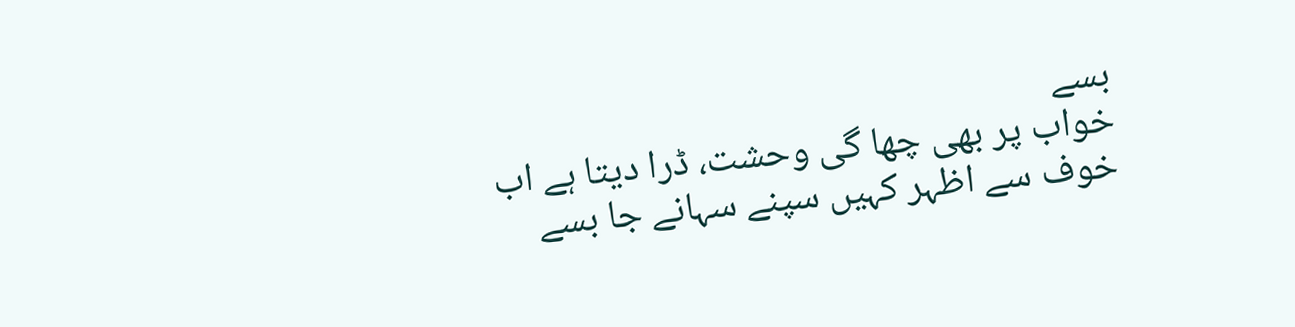بسے
خواب پر بھی چھا گی وحشت، ڈرا دیتا ہے اب
خوف سے اظہر کہیں سپنے سہانے جا بسے